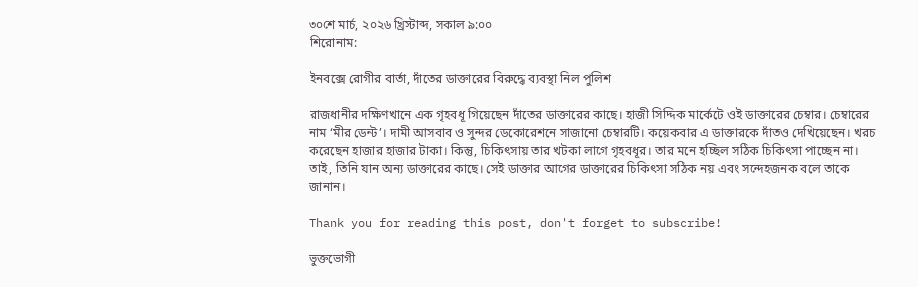৩০শে মার্চ, ২০২৬ খ্রিস্টাব্দ, সকাল ৯:০০
শিরোনাম:

ইনবক্সে রোগীর বার্তা, দাঁতের ডাক্তারের বিরুদ্ধে ব্যবস্থা নিল পুলিশ

রাজধানীর দক্ষিণখানে এক গৃহবধূ গিয়েছেন দাঁতের ডাক্তারের কাছে। হাজী সি‌দ্দিক মা‌র্কেটে ওই ডাক্তারের চেম্বার। চেম্বা‌রের নাম ‘মীর ডেন্ট’। দামী আসবাব ও সুন্দর ডেকোরেশনে সাজানো চেম্বারটি। কয়েকবার এ‌ ডাক্তার‌কে দাঁতও দেখিয়েছেন। খরচ করেছেন হাজার হাজার টাকা। কিন্তু, চিকিৎসায় তার খটকা লাগে গৃহবধূর। তার মনে হচ্ছিল সঠিক চিকিৎসা পাচ্ছেন না। তাই, তিনি যান অন্য ডাক্তারের কাছে। সেই ডাক্তার আগের ডাক্তারের চিকিৎসা সঠিক নয় এবং সন্দেহজনক বলে তাকে জানান।

Thank you for reading this post, don't forget to subscribe!

ভুক্তভোগী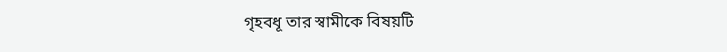গৃহবধূ তার স্বামীকে বিষয়টি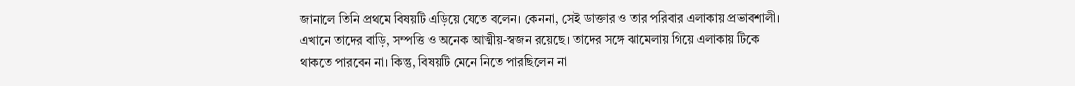জানালে তিনি প্রথমে বিষয়টি এড়িয়ে যেতে বলেন। কেননা, সেই ডাক্তার ও তার পরিবার এলাকায় প্রভাবশালী। এখানে তাদের বাড়ি, সম্পত্তি ও অনেক আত্মীয়-স্বজন রয়েছে। তাদের সঙ্গে ঝামেলায় গিয়ে এলাকায় টিকে থাকতে পারবেন না। কিন্তু, বিষয়টি মেনে নিতে পারছিলেন না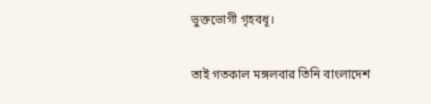ভুক্তভোগী গৃহবধূ।

তাই গতকাল মঙ্গলবার তিনি বাংলাদেশ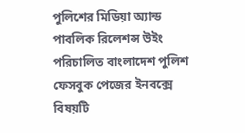পুলিশের মিডিয়া অ্যান্ড পাবলিক রিলেশন্স উইং পরিচালিত বাংলাদেশ পুলিশ ফেসবুক পেজের ইনবক্সে বিষয়টি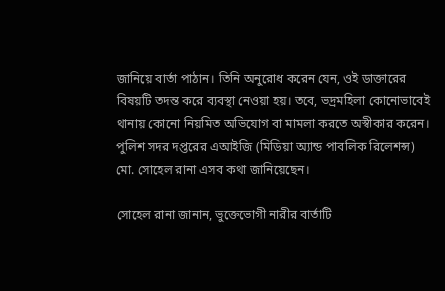জানিয়ে বার্তা পাঠান। তিনি অনুরোধ করেন যেন, ওই ডাক্তারের বিষয়টি তদন্ত করে ব্যবস্থা নেওয়া হয়। তবে, ভদ্রমহিলা কোনোভাবেই থানায় কোনো নিয়মিত অভিযোগ বা মামলা করতে অস্বীকার করেন। পুলিশ সদর দপ্তরের এআই‌জি (মি‌ডিয়া অ্যান্ড পাব‌লিক রি‌লেশন্স) মো. সো‌হেল রানা এসব কথা জানিয়েছেন।

সোহেল রানা জানান, ভুক্তেভোগী নারীর বার্তাটি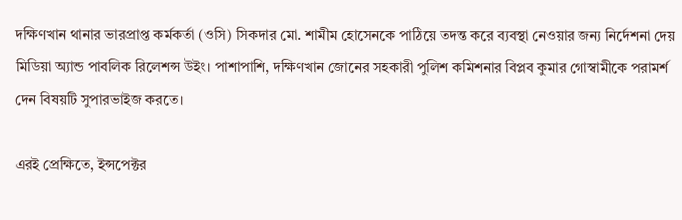দক্ষিণখান থানার ভারপ্রাপ্ত কর্মকর্তা (ওসি) সিকদার মো. শামীম হোসেনকে পাঠিয়ে তদন্ত করে ব্যবস্থা নেওয়ার জন্য নির্দেশনা দেয় মিডিয়া অ্যান্ড পাবলিক রিলেশন্স উইং। পাশাপাশি, দক্ষিণখান জোনের সহকারী পুলিশ কমিশনার বিপ্লব কুমার গোস্বামীকে পরামর্শ দেন বিষয়টি সুপারভাইজ করতে।

এরই প্রেক্ষিতে, ইন্সপেক্টর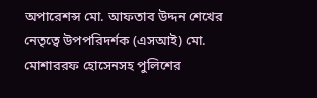অপারেশন্স মো. আফতাব উদ্দন শেখের নেতৃত্বে উপপরিদর্শক (এসআই) মো. মোশাররফ হোসেনসহ পুলিশের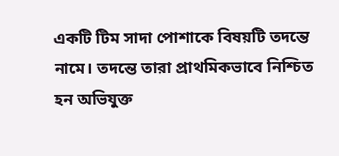একটি টিম সাদা পোশাকে বিষয়টি তদন্তে নামে। তদন্তে তারা প্রাথমিকভাবে নিশ্চিত হন অভিযুক্ত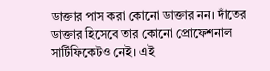ডাক্তার পাস করা কোনো ডাক্তার নন। দাঁতের ডাক্তার হিসেবে তার কোনো প্রোফেশনাল সার্টিফিকেটও নেই। এই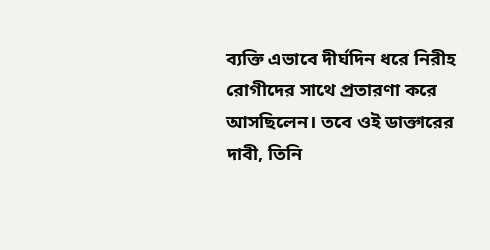ব্যক্তি এভাবে দীর্ঘদিন ধরে নিরীহ রোগীদের সাথে প্রতারণা করে আসছিলেন। তবে ওই ডাক্তারের দাবী, তিনি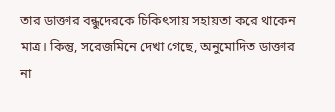তার ডাক্তার বন্ধুদেরকে চিকিৎসায় সহায়তা করে থাকেন মাত্র। কিন্তু, সরেজমিনে দেখা গেছে, অনুমোদিত ডাক্তার না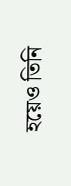হয়েও তিনি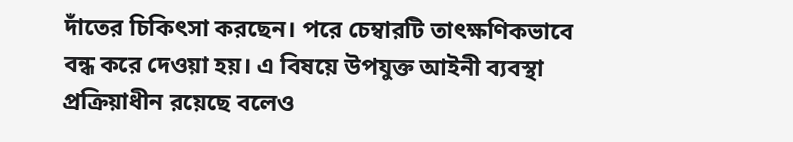দাঁতের চিকিৎসা করছেন। পরে চেম্বার‌টি তাৎক্ষ‌ণিকভা‌বে বন্ধ ক‌রে দেওয়া হ‌য়। এ বিষয়ে উপযুক্ত আইনী ব্যবস্থা প্রক্রিয়াধীন রয়েছে বলেও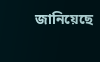জানিয়েছে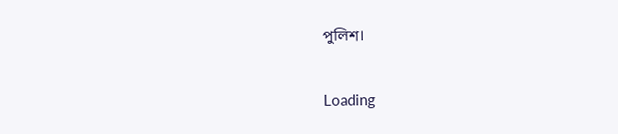পুলিশ।

Loading